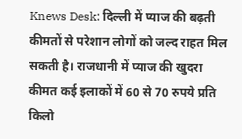Knews Desk: दिल्ली में प्याज की बढ़ती कीमतों से परेशान लोगों को जल्द राहत मिल सकती है। राजधानी में प्याज की खुदरा कीमत कई इलाकों में 60 से 70 रुपये प्रति किलो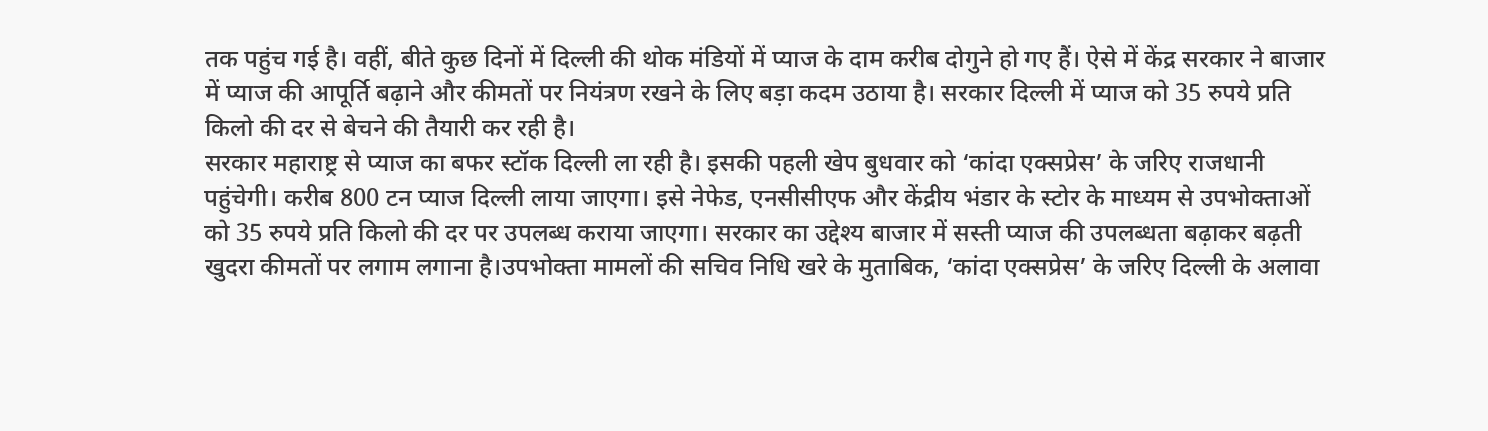तक पहुंच गई है। वहीं, बीते कुछ दिनों में दिल्ली की थोक मंडियों में प्याज के दाम करीब दोगुने हो गए हैं। ऐसे में केंद्र सरकार ने बाजार में प्याज की आपूर्ति बढ़ाने और कीमतों पर नियंत्रण रखने के लिए बड़ा कदम उठाया है। सरकार दिल्ली में प्याज को 35 रुपये प्रति किलो की दर से बेचने की तैयारी कर रही है।
सरकार महाराष्ट्र से प्याज का बफर स्टॉक दिल्ली ला रही है। इसकी पहली खेप बुधवार को ‘कांदा एक्सप्रेस’ के जरिए राजधानी पहुंचेगी। करीब 800 टन प्याज दिल्ली लाया जाएगा। इसे नेफेड, एनसीसीएफ और केंद्रीय भंडार के स्टोर के माध्यम से उपभोक्ताओं को 35 रुपये प्रति किलो की दर पर उपलब्ध कराया जाएगा। सरकार का उद्देश्य बाजार में सस्ती प्याज की उपलब्धता बढ़ाकर बढ़ती खुदरा कीमतों पर लगाम लगाना है।उपभोक्ता मामलों की सचिव निधि खरे के मुताबिक, ‘कांदा एक्सप्रेस’ के जरिए दिल्ली के अलावा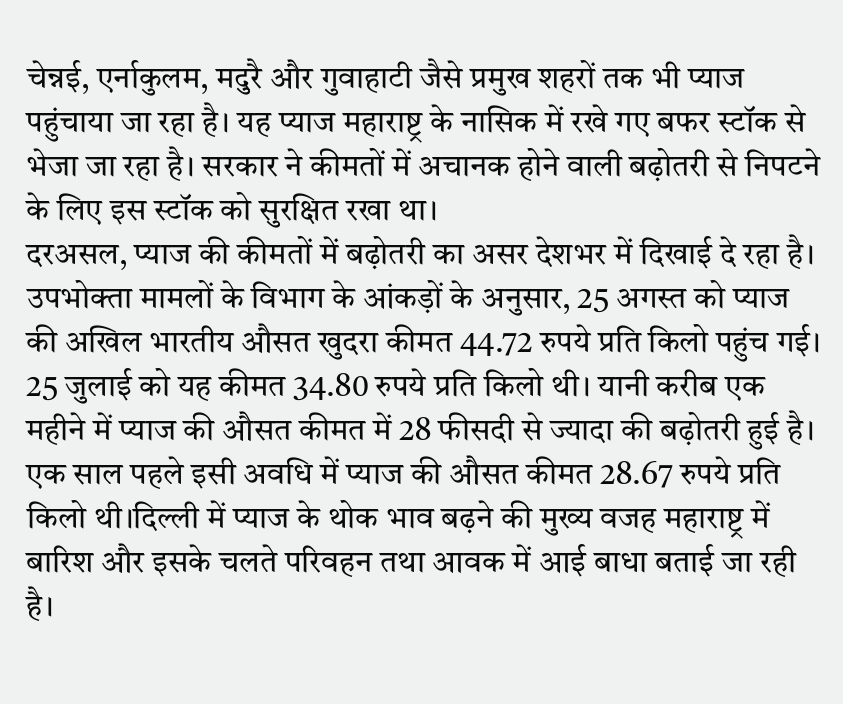चेन्नई, एर्नाकुलम, मदुरै और गुवाहाटी जैसे प्रमुख शहरों तक भी प्याज पहुंचाया जा रहा है। यह प्याज महाराष्ट्र के नासिक में रखे गए बफर स्टॉक से भेजा जा रहा है। सरकार ने कीमतों में अचानक होने वाली बढ़ोतरी से निपटने के लिए इस स्टॉक को सुरक्षित रखा था।
दरअसल, प्याज की कीमतों में बढ़ोतरी का असर देशभर में दिखाई दे रहा है। उपभोक्ता मामलों के विभाग के आंकड़ों के अनुसार, 25 अगस्त को प्याज की अखिल भारतीय औसत खुदरा कीमत 44.72 रुपये प्रति किलो पहुंच गई। 25 जुलाई को यह कीमत 34.80 रुपये प्रति किलो थी। यानी करीब एक महीने में प्याज की औसत कीमत में 28 फीसदी से ज्यादा की बढ़ोतरी हुई है। एक साल पहले इसी अवधि में प्याज की औसत कीमत 28.67 रुपये प्रति किलो थी।दिल्ली में प्याज के थोक भाव बढ़ने की मुख्य वजह महाराष्ट्र में बारिश और इसके चलते परिवहन तथा आवक में आई बाधा बताई जा रही है।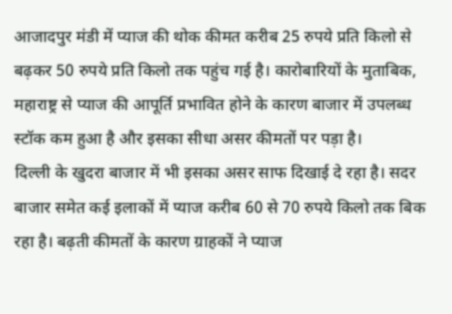आजादपुर मंडी में प्याज की थोक कीमत करीब 25 रुपये प्रति किलो से बढ़कर 50 रुपये प्रति किलो तक पहुंच गई है। कारोबारियों के मुताबिक, महाराष्ट्र से प्याज की आपूर्ति प्रभावित होने के कारण बाजार में उपलब्ध स्टॉक कम हुआ है और इसका सीधा असर कीमतों पर पड़ा है।
दिल्ली के खुदरा बाजार में भी इसका असर साफ दिखाई दे रहा है। सदर बाजार समेत कई इलाकों में प्याज करीब 60 से 70 रुपये किलो तक बिक रहा है। बढ़ती कीमतों के कारण ग्राहकों ने प्याज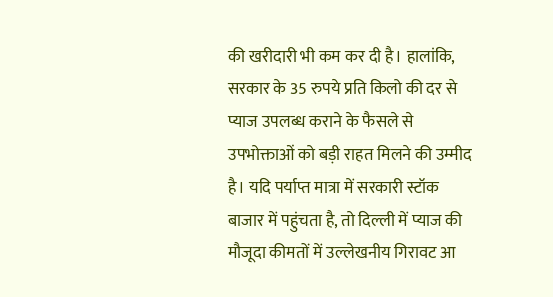की खरीदारी भी कम कर दी है। हालांकि, सरकार के 35 रुपये प्रति किलो की दर से प्याज उपलब्ध कराने के फैसले से उपभोक्ताओं को बड़ी राहत मिलने की उम्मीद है। यदि पर्याप्त मात्रा में सरकारी स्टॉक बाजार में पहुंचता है, तो दिल्ली में प्याज की मौजूदा कीमतों में उल्लेखनीय गिरावट आ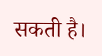सकती है।